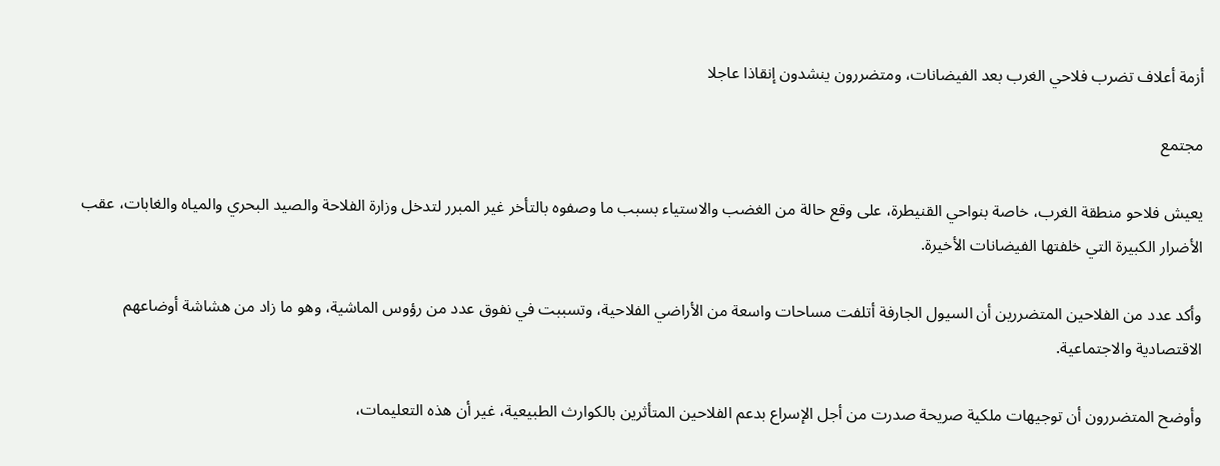أزمة أعلاف تضرب فلاحي الغرب بعد الفيضانات، ومتضررون ينشدون إنقاذا عاجلا

مجتمع

يعيش فلاحو منطقة الغرب، خاصة بنواحي القنيطرة، على وقع حالة من الغضب والاستياء بسبب ما وصفوه بالتأخر غير المبرر لتدخل وزارة الفلاحة والصيد البحري والمياه والغابات، عقب الأضرار الكبيرة التي خلفتها الفيضانات الأخيرة.

وأكد عدد من الفلاحين المتضررين أن السيول الجارفة أتلفت مساحات واسعة من الأراضي الفلاحية، وتسببت في نفوق عدد من رؤوس الماشية، وهو ما زاد من هشاشة أوضاعهم الاقتصادية والاجتماعية.

وأوضح المتضررون أن توجيهات ملكية صريحة صدرت من أجل الإسراع بدعم الفلاحين المتأثرين بالكوارث الطبيعية، غير أن هذه التعليمات،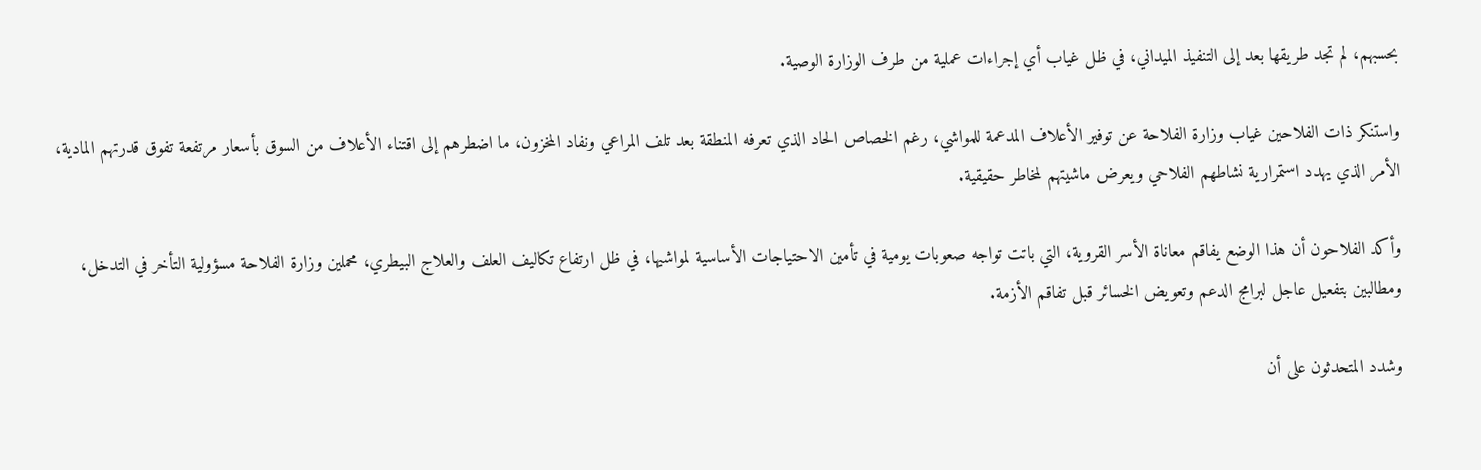بحسبهم، لم تجد طريقها بعد إلى التنفيذ الميداني، في ظل غياب أي إجراءات عملية من طرف الوزارة الوصية.

واستنكر ذات الفلاحين غياب وزارة الفلاحة عن توفير الأعلاف المدعمة للمواشي، رغم الخصاص الحاد الذي تعرفه المنطقة بعد تلف المراعي ونفاد المخزون، ما اضطرهم إلى اقتناء الأعلاف من السوق بأسعار مرتفعة تفوق قدرتهم المادية، الأمر الذي يهدد استمرارية نشاطهم الفلاحي ويعرض ماشيتهم لمخاطر حقيقية.

وأكد الفلاحون أن هذا الوضع يفاقم معاناة الأسر القروية، التي باتت تواجه صعوبات يومية في تأمين الاحتياجات الأساسية لمواشيها، في ظل ارتفاع تكاليف العلف والعلاج البيطري، محملين وزارة الفلاحة مسؤولية التأخر في التدخل، ومطالبين بتفعيل عاجل لبرامج الدعم وتعويض الخسائر قبل تفاقم الأزمة.

وشدد المتحدثون على أن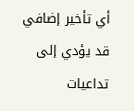أي تأخير إضافي قد يؤدي إلى تداعيات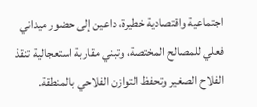اجتماعية واقتصادية خطيرة، داعين إلى حضور ميداني فعلي للمصالح المختصة، وتبني مقاربة استعجالية تنقذ الفلاح الصغير وتحفظ التوازن الفلاحي بالمنطقة.